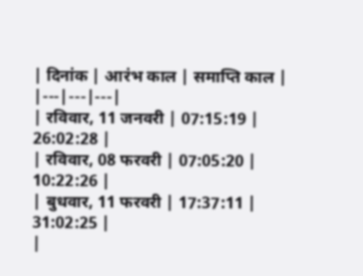| दिनांक | आरंभ काल | समाप्ति काल |
|---|---|---|
| रविवार, 11 जनवरी | 07:15:19 | 26:02:28 |
| रविवार, 08 फरवरी | 07:05:20 | 10:22:26 |
| बुधवार, 11 फरवरी | 17:37:11 | 31:02:25 |
|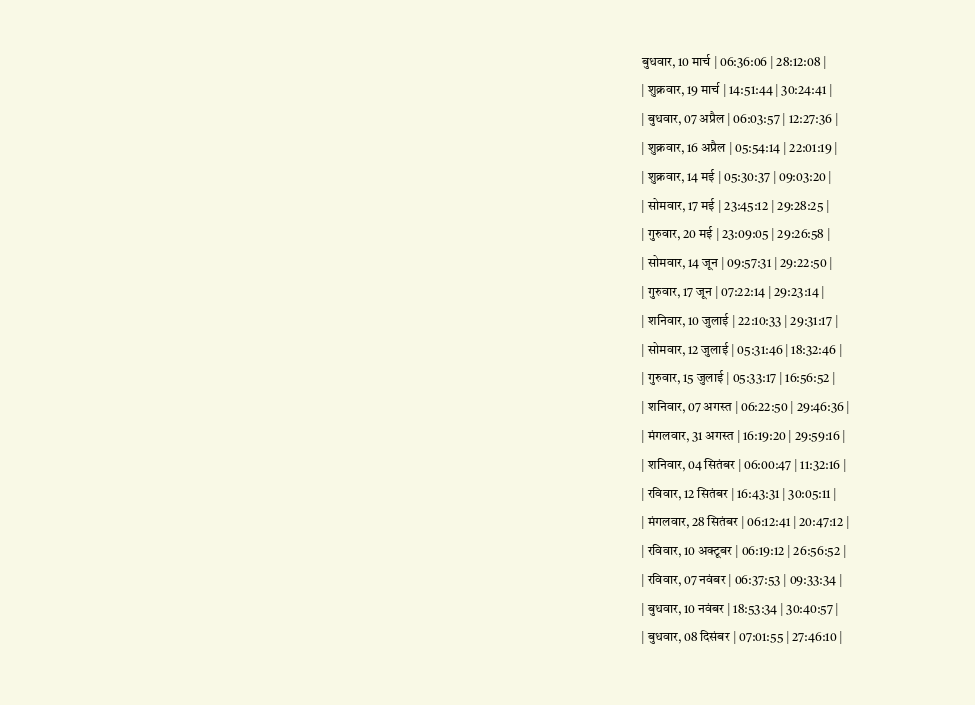बुधवार, 10 मार्च | 06:36:06 | 28:12:08 |
| शुक्रवार, 19 मार्च | 14:51:44 | 30:24:41 |
| बुधवार, 07 अप्रैल | 06:03:57 | 12:27:36 |
| शुक्रवार, 16 अप्रैल | 05:54:14 | 22:01:19 |
| शुक्रवार, 14 मई | 05:30:37 | 09:03:20 |
| सोमवार, 17 मई | 23:45:12 | 29:28:25 |
| गुरुवार, 20 मई | 23:09:05 | 29:26:58 |
| सोमवार, 14 जून | 09:57:31 | 29:22:50 |
| गुरुवार, 17 जून | 07:22:14 | 29:23:14 |
| शनिवार, 10 जुलाई | 22:10:33 | 29:31:17 |
| सोमवार, 12 जुलाई | 05:31:46 | 18:32:46 |
| गुरुवार, 15 जुलाई | 05:33:17 | 16:56:52 |
| शनिवार, 07 अगस्त | 06:22:50 | 29:46:36 |
| मंगलवार, 31 अगस्त | 16:19:20 | 29:59:16 |
| शनिवार, 04 सितंबर | 06:00:47 | 11:32:16 |
| रविवार, 12 सितंबर | 16:43:31 | 30:05:11 |
| मंगलवार, 28 सितंबर | 06:12:41 | 20:47:12 |
| रविवार, 10 अक्टूबर | 06:19:12 | 26:56:52 |
| रविवार, 07 नवंबर | 06:37:53 | 09:33:34 |
| बुधवार, 10 नवंबर | 18:53:34 | 30:40:57 |
| बुधवार, 08 दिसंबर | 07:01:55 | 27:46:10 |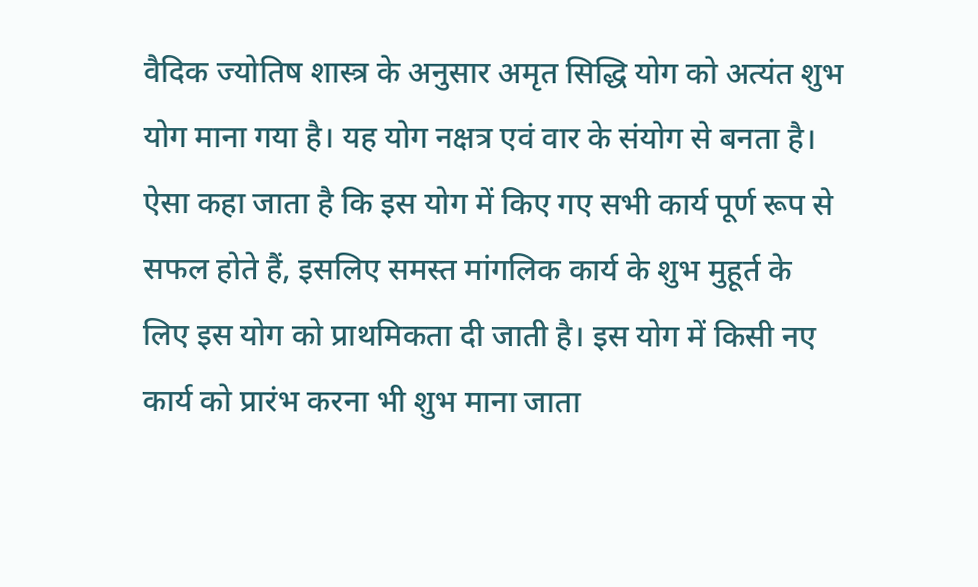वैदिक ज्योतिष शास्त्र के अनुसार अमृत सिद्धि योग को अत्यंत शुभ योग माना गया है। यह योग नक्षत्र एवं वार के संयोग से बनता है। ऐसा कहा जाता है कि इस योग में किए गए सभी कार्य पूर्ण रूप से सफल होते हैं, इसलिए समस्त मांगलिक कार्य के शुभ मुहूर्त के लिए इस योग को प्राथमिकता दी जाती है। इस योग में किसी नए कार्य को प्रारंभ करना भी शुभ माना जाता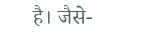है। जैसे-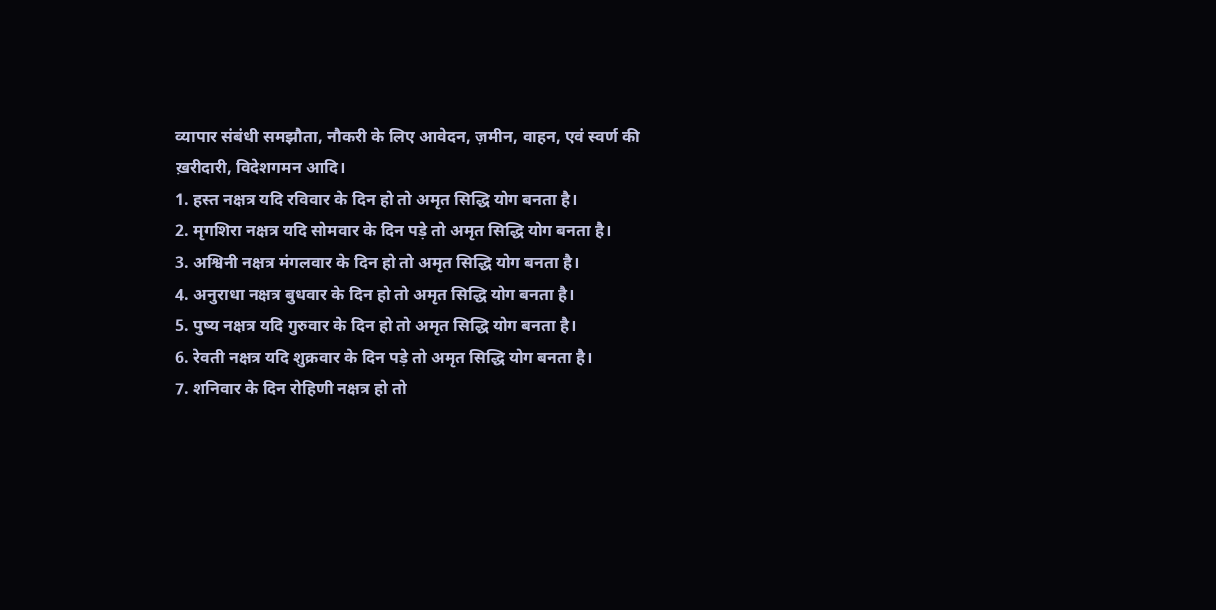व्यापार संबंधी समझौता, नौकरी के लिए आवेदन, ज़मीन, वाहन, एवं स्वर्ण की ख़रीदारी, विदेशगमन आदि।
1. हस्त नक्षत्र यदि रविवार के दिन हो तो अमृत सिद्धि योग बनता है।
2. मृगशिरा नक्षत्र यदि सोमवार के दिन पड़े तो अमृत सिद्धि योग बनता है।
3. अश्विनी नक्षत्र मंगलवार के दिन हो तो अमृत सिद्धि योग बनता है।
4. अनुराधा नक्षत्र बुधवार के दिन हो तो अमृत सिद्धि योग बनता है।
5. पुष्य नक्षत्र यदि गुरुवार के दिन हो तो अमृत सिद्धि योग बनता है।
6. रेवती नक्षत्र यदि शुक्रवार के दिन पड़े तो अमृत सिद्धि योग बनता है।
7. शनिवार के दिन रोहिणी नक्षत्र हो तो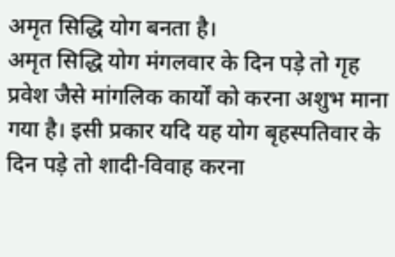अमृत सिद्धि योग बनता है।
अमृत सिद्धि योग मंगलवार के दिन पड़े तो गृह प्रवेश जैसे मांगलिक कार्यों को करना अशुभ माना गया है। इसी प्रकार यदि यह योग बृहस्पतिवार के दिन पड़े तो शादी-विवाह करना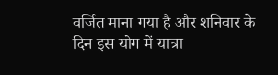वर्जित माना गया है और शनिवार के दिन इस योग में यात्रा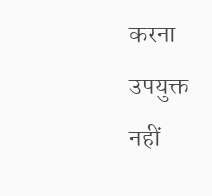करना उपयुक्त नहीं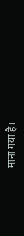माना गया है।